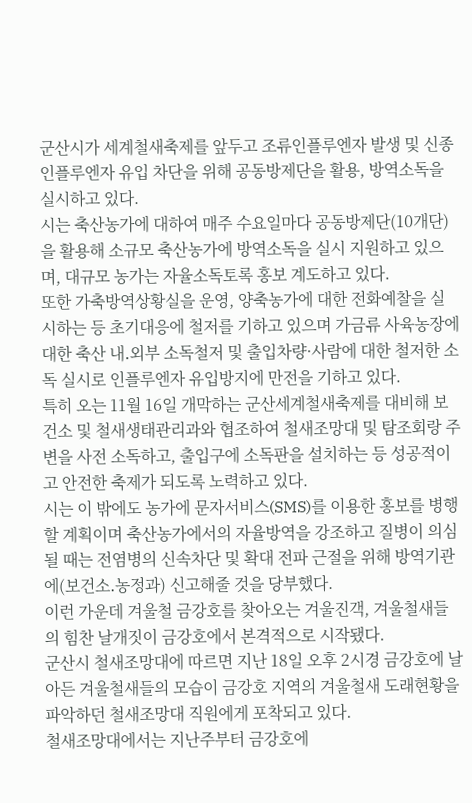군산시가 세계철새축제를 앞두고 조류인플루엔자 발생 및 신종인플루엔자 유입 차단을 위해 공동방제단을 활용, 방역소독을 실시하고 있다.
시는 축산농가에 대하여 매주 수요일마다 공동방제단(10개단)을 활용해 소규모 축산농가에 방역소독을 실시 지원하고 있으며, 대규모 농가는 자율소독토록 홍보 계도하고 있다.
또한 가축방역상황실을 운영, 양축농가에 대한 전화예찰을 실시하는 등 초기대응에 철저를 기하고 있으며 가금류 사육농장에 대한 축산 내․외부 소독철저 및 출입차량·사람에 대한 철저한 소독 실시로 인플루엔자 유입방지에 만전을 기하고 있다.
특히 오는 11월 16일 개막하는 군산세계철새축제를 대비해 보건소 및 철새생태관리과와 협조하여 철새조망대 및 탐조회랑 주변을 사전 소독하고, 출입구에 소독판을 설치하는 등 성공적이고 안전한 축제가 되도록 노력하고 있다.
시는 이 밖에도 농가에 문자서비스(SMS)를 이용한 홍보를 병행할 계획이며 축산농가에서의 자율방역을 강조하고 질병이 의심될 때는 전염병의 신속차단 및 확대 전파 근절을 위해 방역기관에(보건소․농정과) 신고해줄 것을 당부했다.
이런 가운데 겨울철 금강호를 찾아오는 겨울진객, 겨울철새들의 힘찬 날개짓이 금강호에서 본격적으로 시작됐다.
군산시 철새조망대에 따르면 지난 18일 오후 2시경 금강호에 날아든 겨울철새들의 모습이 금강호 지역의 겨울철새 도래현황을 파악하던 철새조망대 직원에게 포착되고 있다.
철새조망대에서는 지난주부터 금강호에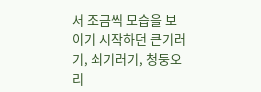서 조금씩 모습을 보이기 시작하던 큰기러기, 쇠기러기, 청둥오리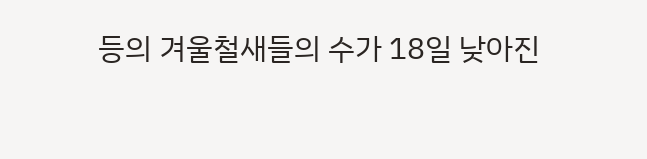등의 겨울철새들의 수가 18일 낮아진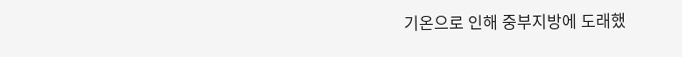기온으로 인해 중부지방에 도래했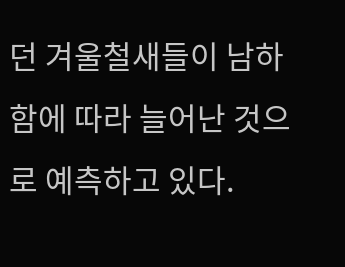던 겨울철새들이 남하함에 따라 늘어난 것으로 예측하고 있다.